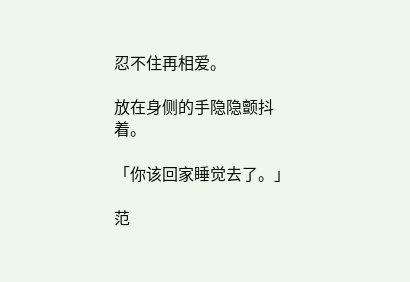忍不住再相爱。

放在身侧的手隐隐颤抖着。

「你该回家睡觉去了。」

范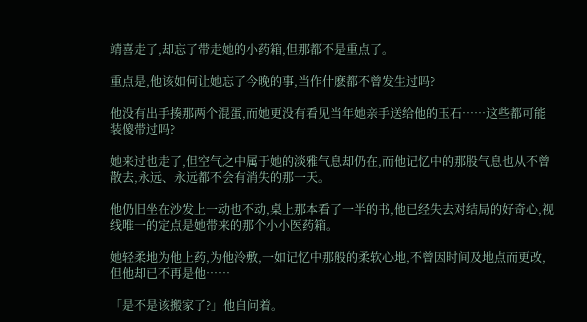靖喜走了,却忘了带走她的小药箱,但那都不是重点了。

重点是,他该如何让她忘了今晚的事,当作什麽都不曾发生过吗?

他没有出手揍那两个混蛋,而她更没有看见当年她亲手送给他的玉石……这些都可能装傻带过吗?

她来过也走了,但空气之中属于她的淡雅气息却仍在,而他记忆中的那股气息也从不曾散去,永远、永远都不会有消失的那一天。

他仍旧坐在沙发上一动也不动,桌上那本看了一半的书,他已经失去对结局的好奇心,视线唯一的定点是她带来的那个小小医药箱。

她轻柔地为他上药,为他泠敷,一如记忆中那般的柔软心地,不曾因时间及地点而更改,但他却已不再是他……

「是不是该搬家了?」他自问着。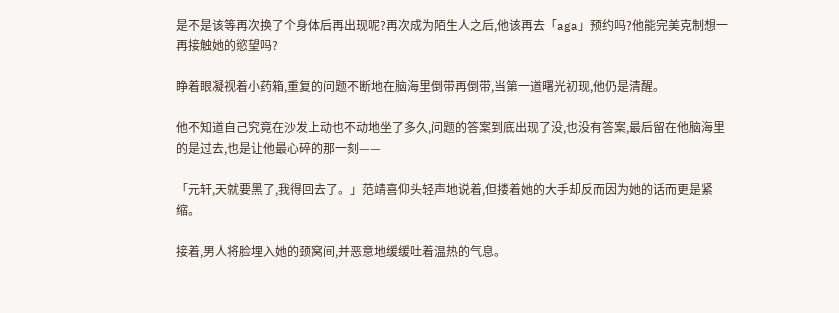是不是该等再次换了个身体后再出现呢?再次成为陌生人之后,他该再去「aga」预约吗?他能完美克制想一再接触她的慾望吗?

睁着眼凝视着小药箱,重复的问题不断地在脑海里倒带再倒带,当第一道曙光初现,他仍是清醒。

他不知道自己究竟在沙发上动也不动地坐了多久,问题的答案到底出现了没,也没有答案,最后留在他脑海里的是过去,也是让他最心碎的那一刻——

「元轩,天就要黑了,我得回去了。」范靖喜仰头轻声地说着,但搂着她的大手却反而因为她的话而更是紧缩。

接着,男人将脸埋入她的颈窝间,并恶意地缓缓吐着温热的气息。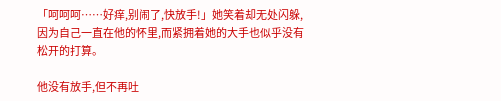「呵呵呵……好痒,别闹了,快放手!」她笑着却无处闪躲,因为自己一直在他的怀里,而紧拥着她的大手也似乎没有松开的打算。

他没有放手,但不再吐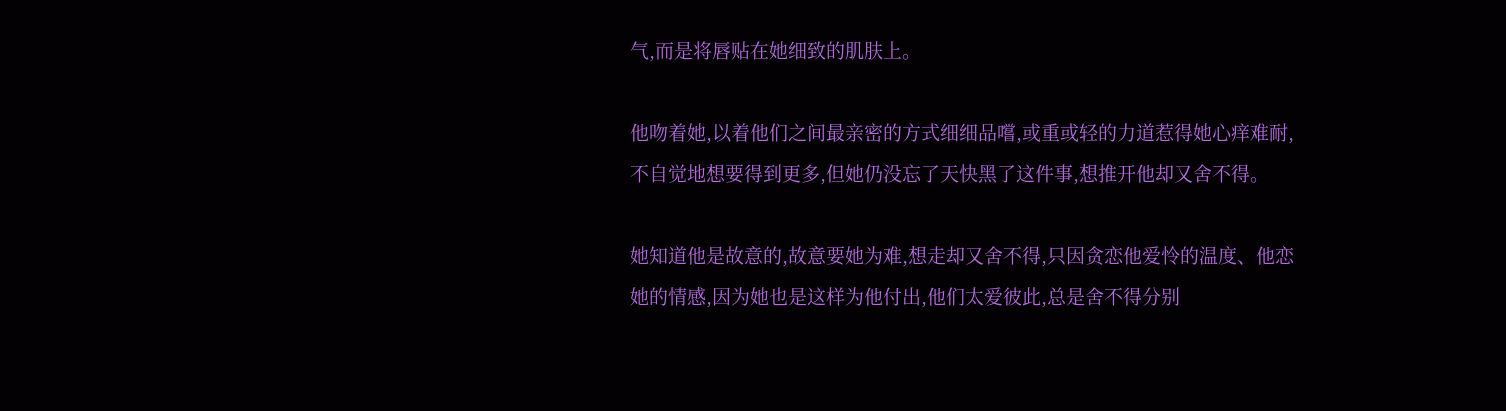气,而是将唇贴在她细致的肌肤上。

他吻着她,以着他们之间最亲密的方式细细品嚐,或重或轻的力道惹得她心痒难耐,不自觉地想要得到更多,但她仍没忘了天快黑了这件事,想推开他却又舍不得。

她知道他是故意的,故意要她为难,想走却又舍不得,只因贪恋他爱怜的温度、他恋她的情感,因为她也是这样为他付出,他们太爱彼此,总是舍不得分别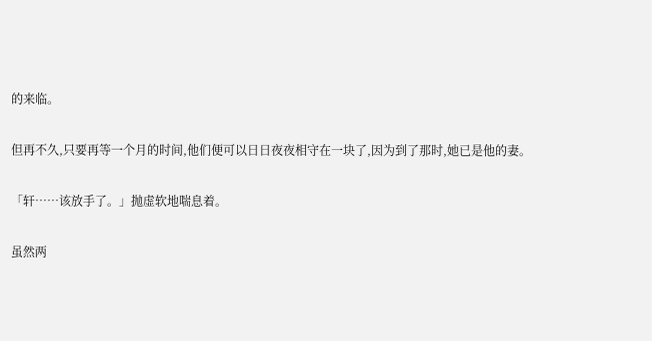的来临。

但再不久,只要再等一个月的时间,他们便可以日日夜夜相守在一块了,因为到了那时,她已是他的妻。

「轩……该放手了。」抛虚软地喘息着。

虽然两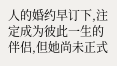人的婚约早订下,注定成为彼此一生的伴侣,但她尚未正式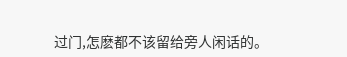过门,怎麽都不该留给旁人闲话的。